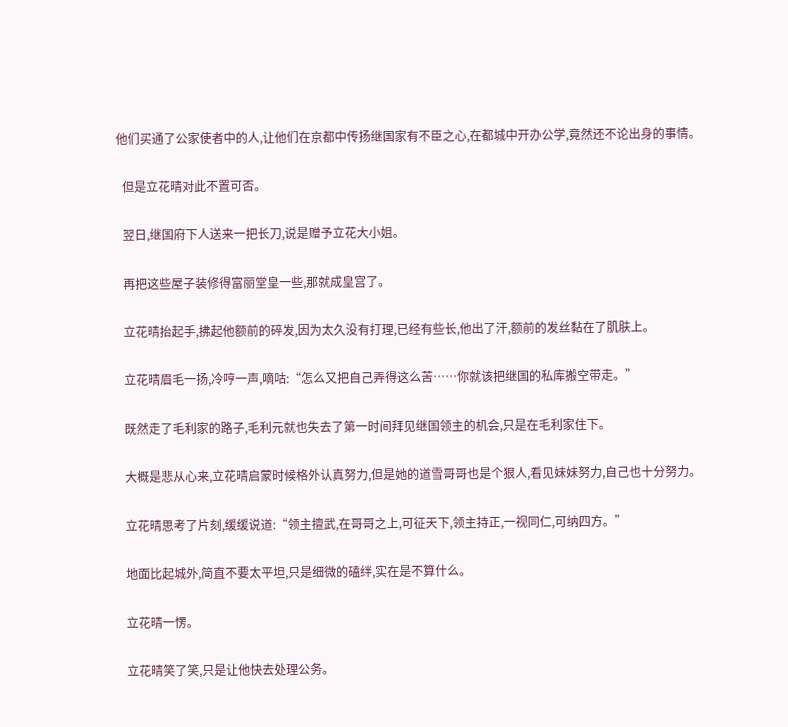他们买通了公家使者中的人,让他们在京都中传扬继国家有不臣之心,在都城中开办公学,竟然还不论出身的事情。

  但是立花晴对此不置可否。

  翌日,继国府下人送来一把长刀,说是赠予立花大小姐。

  再把这些屋子装修得富丽堂皇一些,那就成皇宫了。

  立花晴抬起手,拂起他额前的碎发,因为太久没有打理,已经有些长,他出了汗,额前的发丝黏在了肌肤上。

  立花晴眉毛一扬,冷哼一声,嘀咕:“怎么又把自己弄得这么苦……你就该把继国的私库搬空带走。”

  既然走了毛利家的路子,毛利元就也失去了第一时间拜见继国领主的机会,只是在毛利家住下。

  大概是悲从心来,立花晴启蒙时候格外认真努力,但是她的道雪哥哥也是个狠人,看见妹妹努力,自己也十分努力。

  立花晴思考了片刻,缓缓说道:“领主擅武,在哥哥之上,可征天下,领主持正,一视同仁,可纳四方。”

  地面比起城外,简直不要太平坦,只是细微的磕绊,实在是不算什么。

  立花晴一愣。

  立花晴笑了笑,只是让他快去处理公务。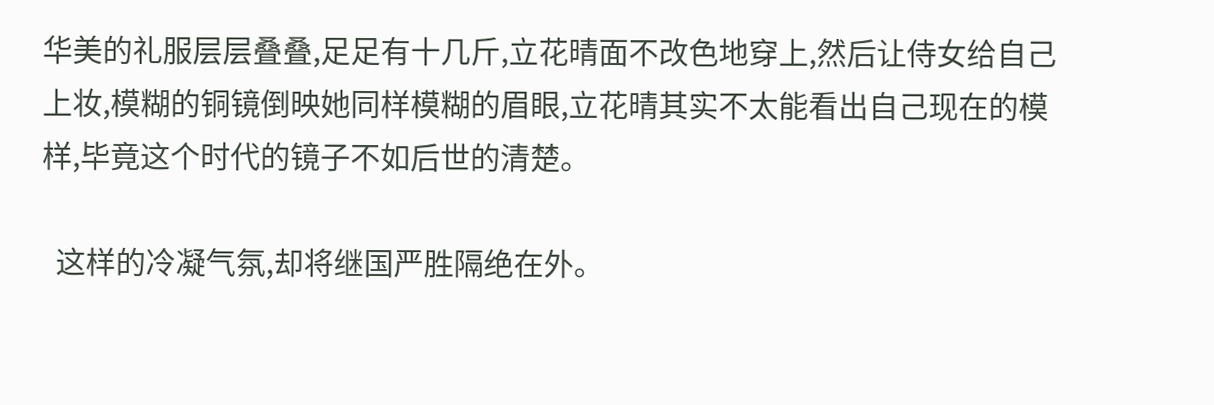华美的礼服层层叠叠,足足有十几斤,立花晴面不改色地穿上,然后让侍女给自己上妆,模糊的铜镜倒映她同样模糊的眉眼,立花晴其实不太能看出自己现在的模样,毕竟这个时代的镜子不如后世的清楚。

  这样的冷凝气氛,却将继国严胜隔绝在外。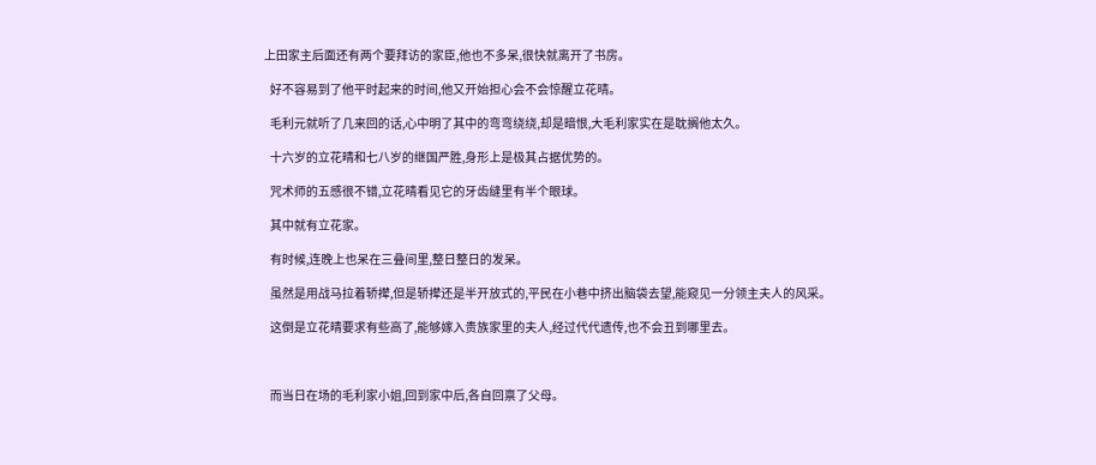上田家主后面还有两个要拜访的家臣,他也不多呆,很快就离开了书房。

  好不容易到了他平时起来的时间,他又开始担心会不会惊醒立花晴。

  毛利元就听了几来回的话,心中明了其中的弯弯绕绕,却是暗恨,大毛利家实在是耽搁他太久。

  十六岁的立花晴和七八岁的继国严胜,身形上是极其占据优势的。

  咒术师的五感很不错,立花晴看见它的牙齿缝里有半个眼球。

  其中就有立花家。

  有时候,连晚上也呆在三叠间里,整日整日的发呆。

  虽然是用战马拉着轿撵,但是轿撵还是半开放式的,平民在小巷中挤出脑袋去望,能窥见一分领主夫人的风采。

  这倒是立花晴要求有些高了,能够嫁入贵族家里的夫人,经过代代遗传,也不会丑到哪里去。



  而当日在场的毛利家小姐,回到家中后,各自回禀了父母。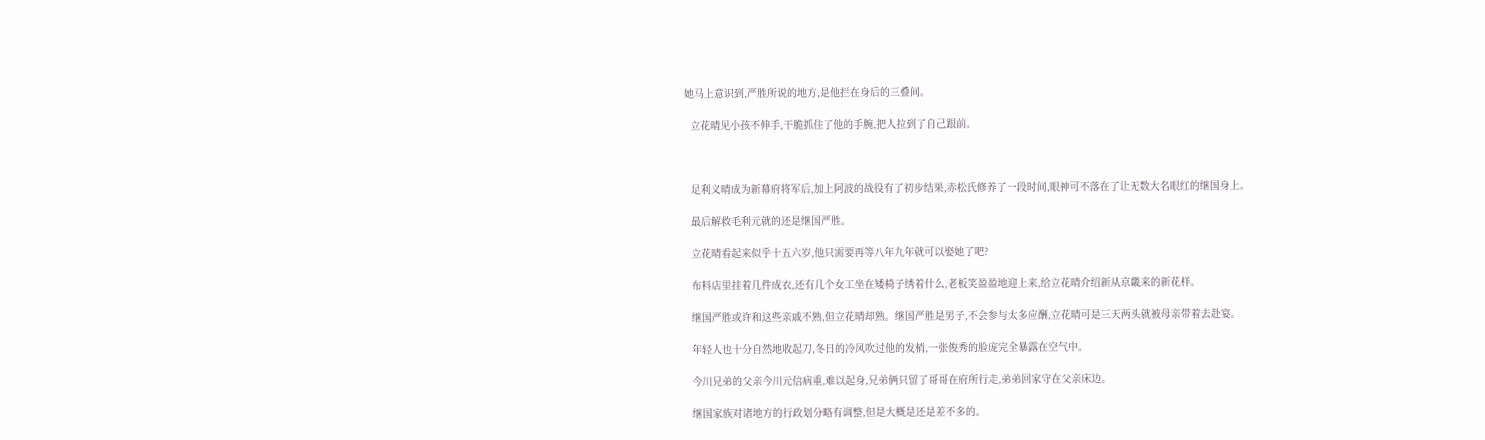她马上意识到,严胜所说的地方,是他拦在身后的三叠间。

  立花晴见小孩不伸手,干脆抓住了他的手腕,把人拉到了自己跟前。



  足利义晴成为新幕府将军后,加上阿波的战役有了初步结果,赤松氏修养了一段时间,眼神可不落在了让无数大名眼红的继国身上。

  最后解救毛利元就的还是继国严胜。

  立花晴看起来似乎十五六岁,他只需要再等八年九年就可以娶她了吧?

  布料店里挂着几件成衣,还有几个女工坐在矮椅子绣着什么,老板笑盈盈地迎上来,给立花晴介绍新从京畿来的新花样。

  继国严胜或许和这些亲戚不熟,但立花晴却熟。继国严胜是男子,不会参与太多应酬,立花晴可是三天两头就被母亲带着去赴宴。

  年轻人也十分自然地收起刀,冬日的冷风吹过他的发梢,一张俊秀的脸庞完全暴露在空气中。

  今川兄弟的父亲今川元信病重,难以起身,兄弟俩只留了哥哥在府所行走,弟弟回家守在父亲床边。

  继国家族对诸地方的行政划分略有调整,但是大概是还是差不多的。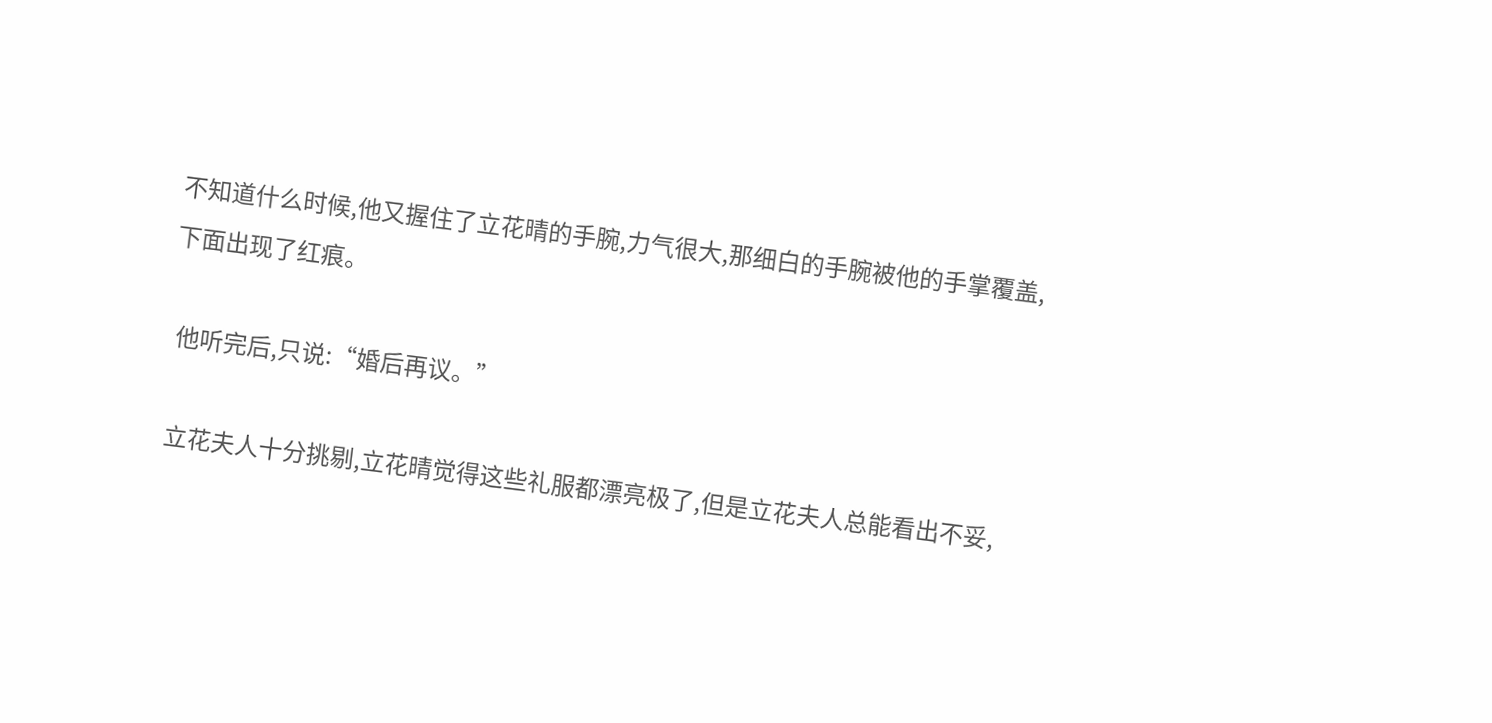不知道什么时候,他又握住了立花晴的手腕,力气很大,那细白的手腕被他的手掌覆盖,下面出现了红痕。

  他听完后,只说:“婚后再议。”

  立花夫人十分挑剔,立花晴觉得这些礼服都漂亮极了,但是立花夫人总能看出不妥,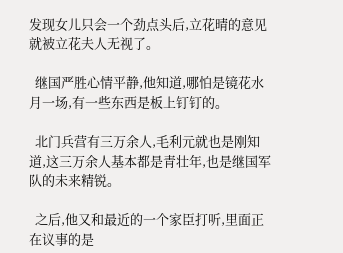发现女儿只会一个劲点头后,立花晴的意见就被立花夫人无视了。

  继国严胜心情平静,他知道,哪怕是镜花水月一场,有一些东西是板上钉钉的。

  北门兵营有三万余人,毛利元就也是刚知道,这三万余人基本都是青壮年,也是继国军队的未来精锐。

  之后,他又和最近的一个家臣打听,里面正在议事的是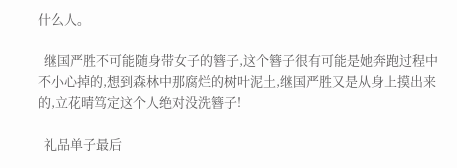什么人。

  继国严胜不可能随身带女子的簪子,这个簪子很有可能是她奔跑过程中不小心掉的,想到森林中那腐烂的树叶泥土,继国严胜又是从身上摸出来的,立花晴笃定这个人绝对没洗簪子!

  礼品单子最后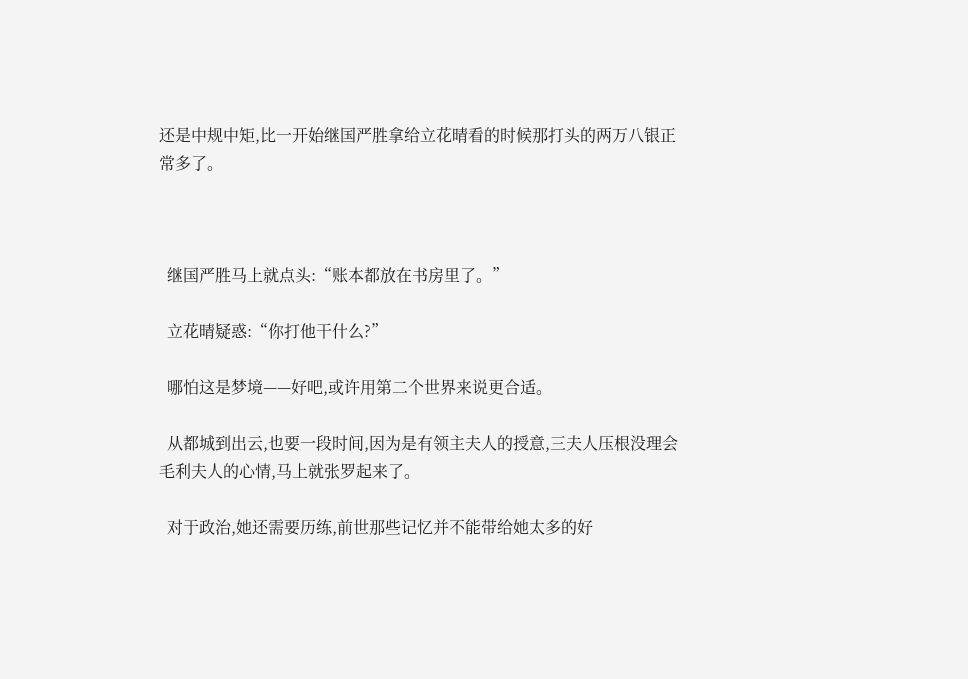还是中规中矩,比一开始继国严胜拿给立花晴看的时候那打头的两万八银正常多了。



  继国严胜马上就点头:“账本都放在书房里了。”

  立花晴疑惑:“你打他干什么?”

  哪怕这是梦境——好吧,或许用第二个世界来说更合适。

  从都城到出云,也要一段时间,因为是有领主夫人的授意,三夫人压根没理会毛利夫人的心情,马上就张罗起来了。

  对于政治,她还需要历练,前世那些记忆并不能带给她太多的好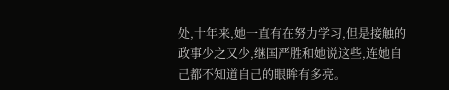处,十年来,她一直有在努力学习,但是接触的政事少之又少,继国严胜和她说这些,连她自己都不知道自己的眼眸有多亮。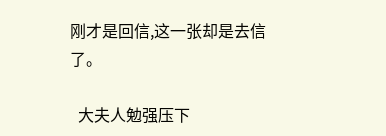刚才是回信,这一张却是去信了。

  大夫人勉强压下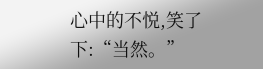心中的不悦,笑了下:“当然。”